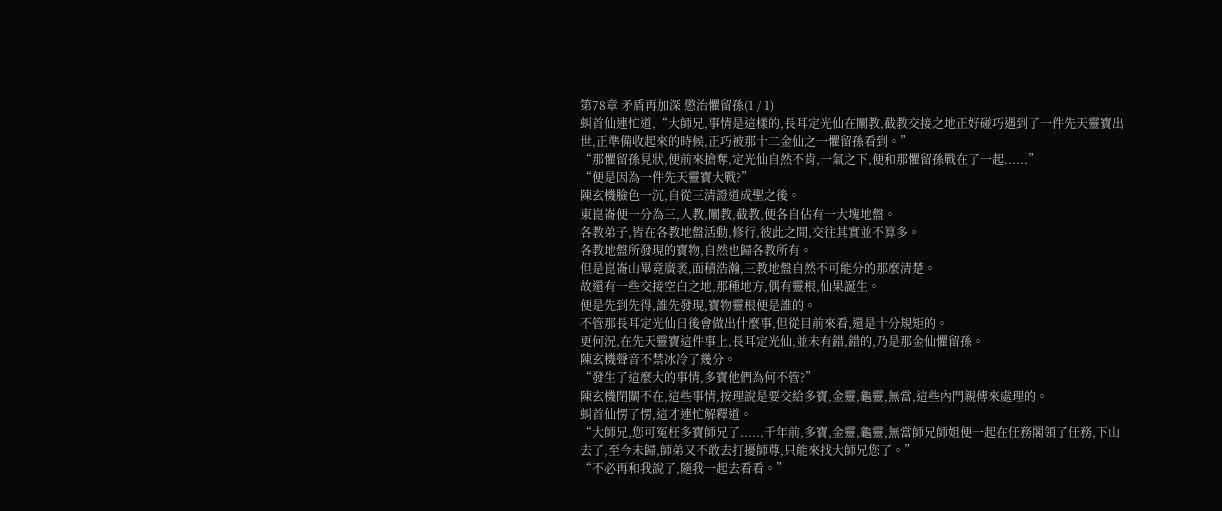第78章 矛盾再加深 懲治懼留孫(1 / 1)
虯首仙連忙道,“大師兄,事情是這樣的,長耳定光仙在闡教,截教交接之地正好碰巧遇到了一件先天靈寶出世,正準備收起來的時候,正巧被那十二金仙之一懼留孫看到。”
“那懼留孫見狀,便前來搶奪,定光仙自然不肯,一氣之下,便和那懼留孫戰在了一起......”
“便是因為一件先天靈寶大戰?”
陳玄機臉色一沉,自從三清證道成聖之後。
東崑崙便一分為三,人教,闡教,截教,便各自佔有一大塊地盤。
各教弟子,皆在各教地盤活動,修行,彼此之間,交往其實並不算多。
各教地盤所發現的寶物,自然也歸各教所有。
但是崑崙山畢竟廣袤,面積浩瀚,三教地盤自然不可能分的那麼清楚。
故還有一些交接空白之地,那種地方,偶有靈根,仙果誕生。
便是先到先得,誰先發現,寶物靈根便是誰的。
不管那長耳定光仙日後會做出什麼事,但從目前來看,還是十分規矩的。
更何況,在先天靈寶這件事上,長耳定光仙,並未有錯,錯的,乃是那金仙懼留孫。
陳玄機聲音不禁冰冷了幾分。
“發生了這麼大的事情,多寶他們為何不管?”
陳玄機閉關不在,這些事情,按理說是要交給多寶,金靈,龜靈,無當,這些內門親傳來處理的。
虯首仙愣了愣,這才連忙解釋道。
“大師兄,您可冤枉多寶師兄了......千年前,多寶,金靈,龜靈,無當師兄師姐便一起在任務閣領了任務,下山去了,至今未歸,師弟又不敢去打擾師尊,只能來找大師兄您了。”
“不必再和我說了,隨我一起去看看。”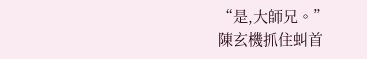“是,大師兄。”
陳玄機抓住虯首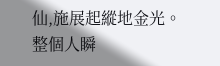仙,施展起縱地金光。
整個人瞬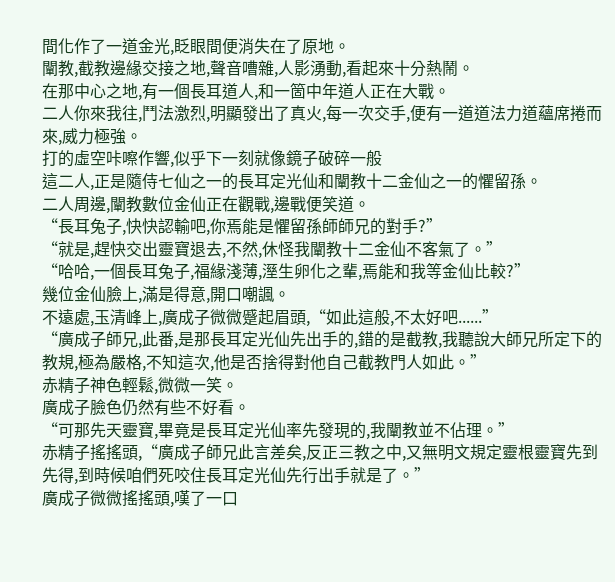間化作了一道金光,眨眼間便消失在了原地。
闡教,截教邊緣交接之地,聲音嘈雜,人影湧動,看起來十分熱鬧。
在那中心之地,有一個長耳道人,和一箇中年道人正在大戰。
二人你來我往,鬥法激烈,明顯發出了真火,每一次交手,便有一道道法力道蘊席捲而來,威力極強。
打的虛空咔嚓作響,似乎下一刻就像鏡子破碎一般
這二人,正是隨侍七仙之一的長耳定光仙和闡教十二金仙之一的懼留孫。
二人周邊,闡教數位金仙正在觀戰,邊戰便笑道。
“長耳兔子,快快認輸吧,你焉能是懼留孫師師兄的對手?”
“就是,趕快交出靈寶退去,不然,休怪我闡教十二金仙不客氣了。”
“哈哈,一個長耳兔子,福緣淺薄,溼生卵化之輩,焉能和我等金仙比較?”
幾位金仙臉上,滿是得意,開口嘲諷。
不遠處,玉清峰上,廣成子微微蹙起眉頭,“如此這般,不太好吧......”
“廣成子師兄,此番,是那長耳定光仙先出手的,錯的是截教,我聽說大師兄所定下的教規,極為嚴格,不知這次,他是否捨得對他自己截教門人如此。”
赤精子神色輕鬆,微微一笑。
廣成子臉色仍然有些不好看。
“可那先天靈寶,畢竟是長耳定光仙率先發現的,我闡教並不佔理。”
赤精子搖搖頭,“廣成子師兄此言差矣,反正三教之中,又無明文規定靈根靈寶先到先得,到時候咱們死咬住長耳定光仙先行出手就是了。”
廣成子微微搖搖頭,嘆了一口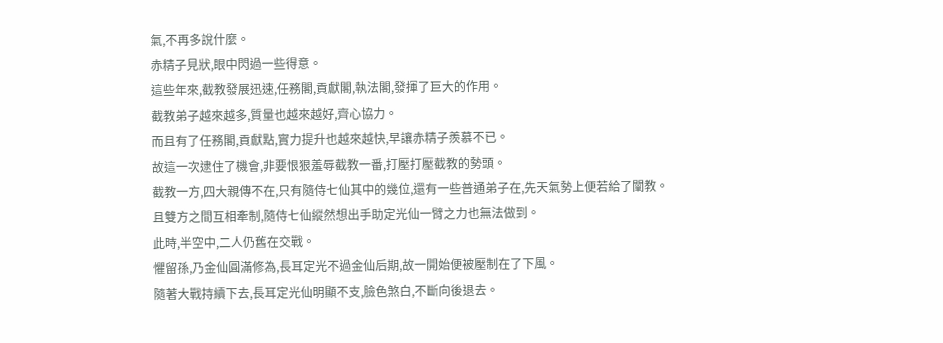氣,不再多說什麼。
赤精子見狀,眼中閃過一些得意。
這些年來,截教發展迅速,任務閣,貢獻閣,執法閣,發揮了巨大的作用。
截教弟子越來越多,質量也越來越好,齊心協力。
而且有了任務閣,貢獻點,實力提升也越來越快,早讓赤精子羨慕不已。
故這一次逮住了機會,非要恨狠羞辱截教一番,打壓打壓截教的勢頭。
截教一方,四大親傳不在,只有隨侍七仙其中的幾位,還有一些普通弟子在,先天氣勢上便若給了闡教。
且雙方之間互相牽制,隨侍七仙縱然想出手助定光仙一臂之力也無法做到。
此時,半空中,二人仍舊在交戰。
懼留孫,乃金仙圓滿修為,長耳定光不過金仙后期,故一開始便被壓制在了下風。
隨著大戰持續下去,長耳定光仙明顯不支,臉色煞白,不斷向後退去。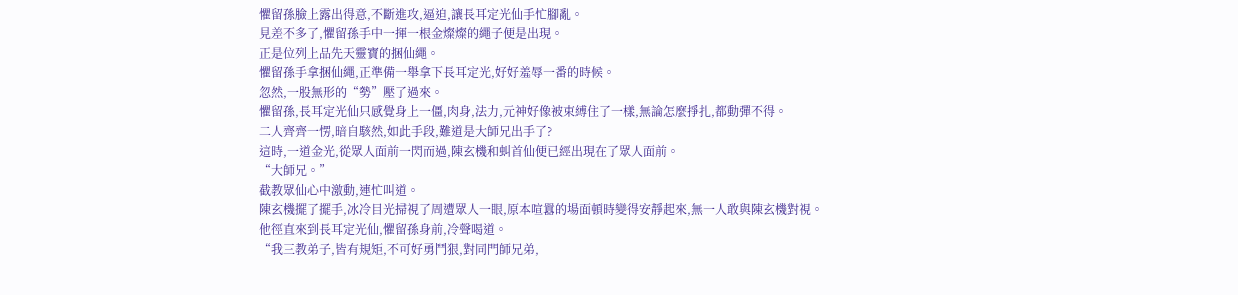懼留孫臉上露出得意,不斷進攻,逼迫,讓長耳定光仙手忙腳亂。
見差不多了,懼留孫手中一揮一根金燦燦的繩子便是出現。
正是位列上品先天靈寶的捆仙繩。
懼留孫手拿捆仙繩,正準備一舉拿下長耳定光,好好羞辱一番的時候。
忽然,一股無形的“勢”壓了過來。
懼留孫,長耳定光仙只感覺身上一僵,肉身,法力,元神好像被束縛住了一樣,無論怎麼掙扎,都動彈不得。
二人齊齊一愣,暗自駭然,如此手段,難道是大師兄出手了?
這時,一道金光,從眾人面前一閃而過,陳玄機和虯首仙便已經出現在了眾人面前。
“大師兄。”
截教眾仙心中激動,連忙叫道。
陳玄機擺了擺手,冰冷目光掃視了周遭眾人一眼,原本喧囂的場面頓時變得安靜起來,無一人敢與陳玄機對視。
他徑直來到長耳定光仙,懼留孫身前,冷聲喝道。
“我三教弟子,皆有規矩,不可好勇鬥狠,對同門師兄弟,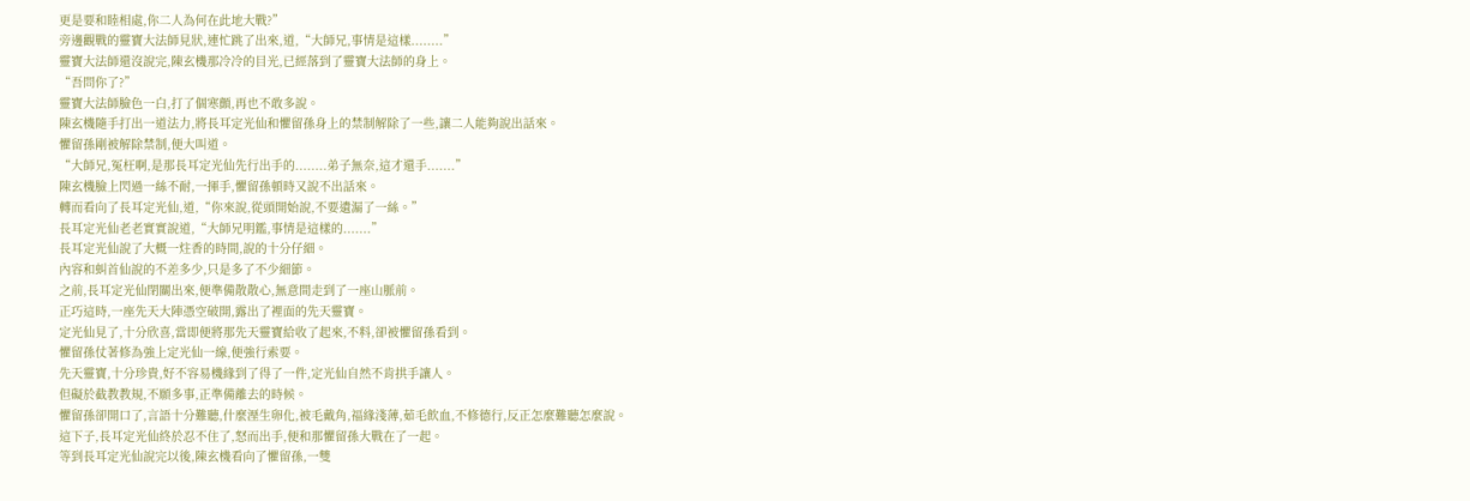更是要和睦相處,你二人為何在此地大戰?”
旁邊觀戰的靈寶大法師見狀,連忙跳了出來,道,“大師兄,事情是這樣........”
靈寶大法師還沒說完,陳玄機那冷冷的目光,已經落到了靈寶大法師的身上。
“吾問你了?”
靈寶大法師臉色一白,打了個寒顫,再也不敢多說。
陳玄機隨手打出一道法力,將長耳定光仙和懼留孫身上的禁制解除了一些,讓二人能夠說出話來。
懼留孫剛被解除禁制,便大叫道。
“大師兄,冤枉啊,是那長耳定光仙先行出手的........弟子無奈,這才還手.......”
陳玄機臉上閃過一絲不耐,一揮手,懼留孫頓時又說不出話來。
轉而看向了長耳定光仙,道,“你來說,從頭開始說,不要遺漏了一絲。”
長耳定光仙老老實實說道,“大師兄明鑑,事情是這樣的.......”
長耳定光仙說了大概一炷香的時間,說的十分仔細。
內容和虯首仙說的不差多少,只是多了不少細節。
之前,長耳定光仙閉關出來,便準備散散心,無意間走到了一座山脈前。
正巧這時,一座先天大陣憑空破開,露出了裡面的先天靈寶。
定光仙見了,十分欣喜,當即便將那先天靈寶給收了起來,不料,卻被懼留孫看到。
懼留孫仗著修為強上定光仙一線,便強行索要。
先天靈寶,十分珍貴,好不容易機緣到了得了一件,定光仙自然不肯拱手讓人。
但礙於截教教規,不願多事,正準備離去的時候。
懼留孫卻開口了,言語十分難聽,什麼溼生卵化,被毛戴角,福緣淺薄,茹毛飲血,不修德行,反正怎麼難聽怎麼說。
這下子,長耳定光仙終於忍不住了,怒而出手,便和那懼留孫大戰在了一起。
等到長耳定光仙說完以後,陳玄機看向了懼留孫,一雙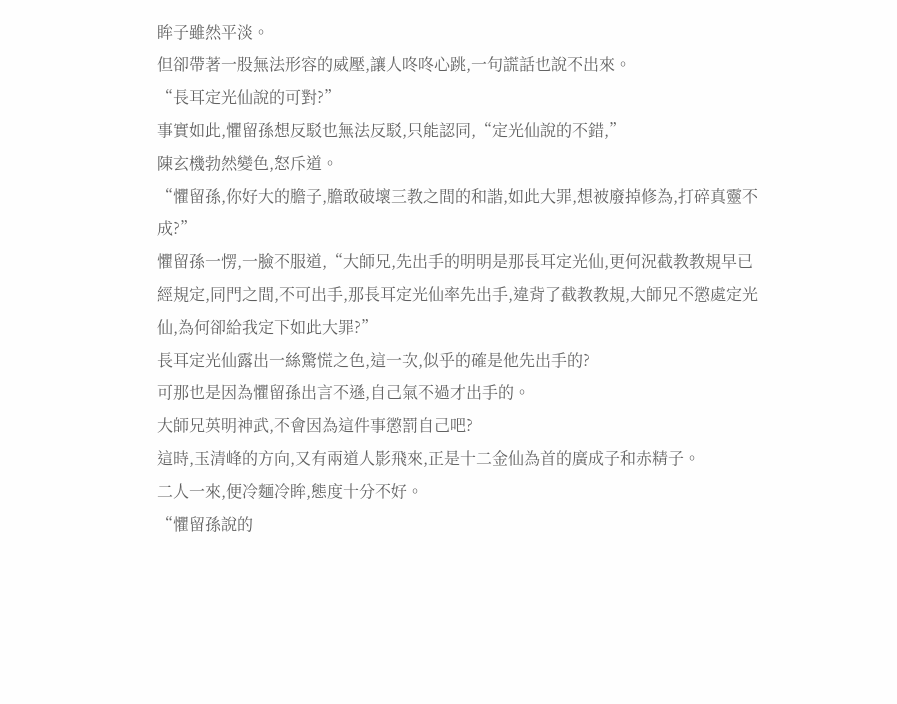眸子雖然平淡。
但卻帶著一股無法形容的威壓,讓人咚咚心跳,一句謊話也說不出來。
“長耳定光仙說的可對?”
事實如此,懼留孫想反駁也無法反駁,只能認同,“定光仙說的不錯,”
陳玄機勃然變色,怒斥道。
“懼留孫,你好大的膽子,膽敢破壞三教之間的和諧,如此大罪,想被廢掉修為,打碎真靈不成?”
懼留孫一愣,一臉不服道,“大師兄,先出手的明明是那長耳定光仙,更何況截教教規早已經規定,同門之間,不可出手,那長耳定光仙率先出手,違背了截教教規,大師兄不懲處定光仙,為何卻給我定下如此大罪?”
長耳定光仙露出一絲驚慌之色,這一次,似乎的確是他先出手的?
可那也是因為懼留孫出言不遜,自己氣不過才出手的。
大師兄英明神武,不會因為這件事懲罰自己吧?
這時,玉清峰的方向,又有兩道人影飛來,正是十二金仙為首的廣成子和赤精子。
二人一來,便冷麵冷眸,態度十分不好。
“懼留孫說的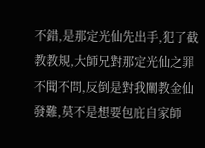不錯,是那定光仙先出手,犯了截教教規,大師兄對那定光仙之罪不聞不問,反倒是對我闡教金仙發難,莫不是想要包庇自家師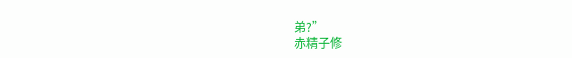弟?”
赤精子修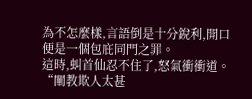為不怎麼樣,言語倒是十分銳利,開口便是一個包庇同門之罪。
這時,虯首仙忍不住了,怒氣衝衝道。
“闡教欺人太甚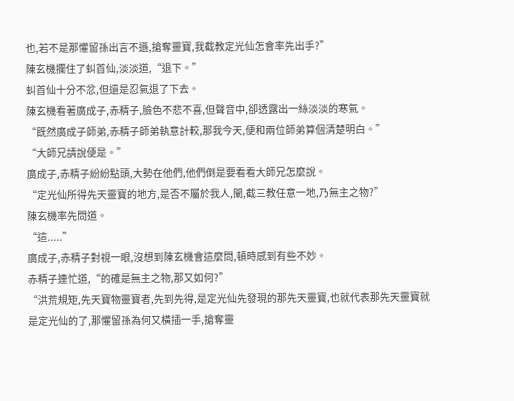也,若不是那懼留孫出言不遜,搶奪靈寶,我截教定光仙怎會率先出手?”
陳玄機攔住了虯首仙,淡淡道,“退下。”
虯首仙十分不忿,但還是忍氣退了下去。
陳玄機看著廣成子,赤精子,臉色不悲不喜,但聲音中,卻透露出一絲淡淡的寒氣。
“既然廣成子師弟,赤精子師弟執意計較,那我今天,便和兩位師弟算個清楚明白。”
“大師兄請說便是。”
廣成子,赤精子紛紛點頭,大勢在他們,他們倒是要看看大師兄怎麼說。
“定光仙所得先天靈寶的地方,是否不屬於我人,闡,截三教任意一地,乃無主之物?”
陳玄機率先問道。
“這.....”
廣成子,赤精子對視一眼,沒想到陳玄機會這麼問,頓時感到有些不妙。
赤精子連忙道,“的確是無主之物,那又如何?”
“洪荒規矩,先天寶物靈寶者,先到先得,是定光仙先發現的那先天靈寶,也就代表那先天靈寶就是定光仙的了,那懼留孫為何又橫插一手,搶奪靈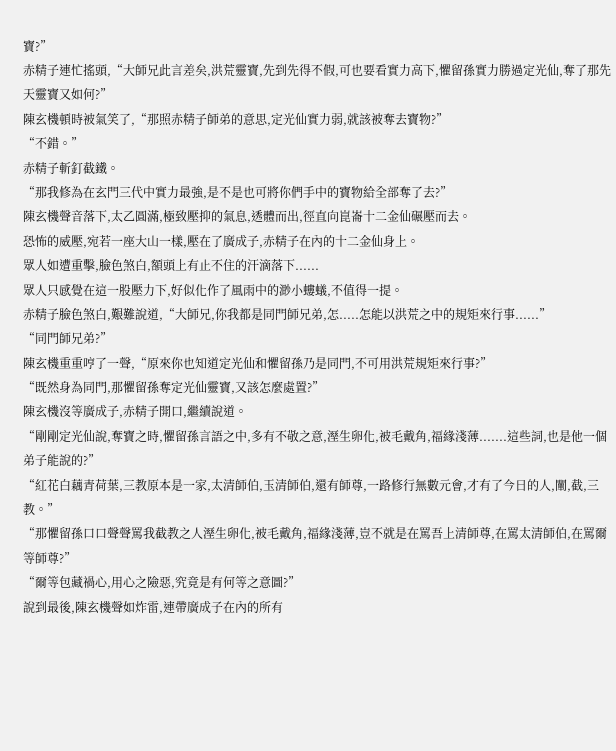寶?”
赤精子連忙搖頭,“大師兄此言差矣,洪荒靈寶,先到先得不假,可也要看實力高下,懼留孫實力勝過定光仙,奪了那先天靈寶又如何?”
陳玄機頓時被氣笑了,“那照赤精子師弟的意思,定光仙實力弱,就該被奪去寶物?”
“不錯。”
赤精子斬釘截鐵。
“那我修為在玄門三代中實力最強,是不是也可將你們手中的寶物給全部奪了去?”
陳玄機聲音落下,太乙圓滿,極致壓抑的氣息,透體而出,徑直向崑崙十二金仙碾壓而去。
恐怖的威壓,宛若一座大山一樣,壓在了廣成子,赤精子在內的十二金仙身上。
眾人如遭重擊,臉色煞白,額頭上有止不住的汗滴落下......
眾人只感覺在這一股壓力下,好似化作了風雨中的渺小螻蟻,不值得一提。
赤精子臉色煞白,艱難說道,“大師兄,你我都是同門師兄弟,怎.....怎能以洪荒之中的規矩來行事......”
“同門師兄弟?”
陳玄機重重哼了一聲,“原來你也知道定光仙和懼留孫乃是同門,不可用洪荒規矩來行事?”
“既然身為同門,那懼留孫奪定光仙靈寶,又該怎麼處置?”
陳玄機沒等廣成子,赤精子開口,繼續說道。
“剛剛定光仙說,奪寶之時,懼留孫言語之中,多有不敬之意,溼生卵化,被毛戴角,福緣淺薄.......這些詞,也是他一個弟子能說的?”
“紅花白藕青荷葉,三教原本是一家,太清師伯,玉清師伯,還有師尊,一路修行無數元會,才有了今日的人,闡,截,三教。”
“那懼留孫口口聲聲罵我截教之人溼生卵化,被毛戴角,福緣淺薄,豈不就是在罵吾上清師尊,在罵太清師伯,在罵爾等師尊?”
“爾等包藏禍心,用心之險惡,究竟是有何等之意圖?”
說到最後,陳玄機聲如炸雷,連帶廣成子在內的所有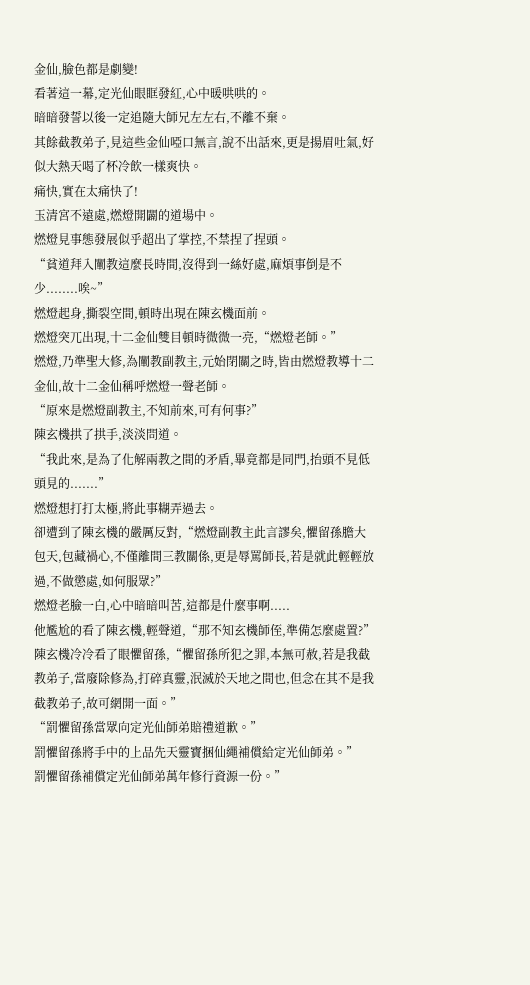金仙,臉色都是劇變!
看著這一幕,定光仙眼眶發紅,心中暖哄哄的。
暗暗發誓以後一定追隨大師兄左左右,不離不棄。
其餘截教弟子,見這些金仙啞口無言,說不出話來,更是揚眉吐氣,好似大熱天喝了杯冷飲一樣爽快。
痛快,實在太痛快了!
玉清宮不遠處,燃燈開闢的道場中。
燃燈見事態發展似乎超出了掌控,不禁捏了捏頭。
“貧道拜入闡教這麼長時間,沒得到一絲好處,麻煩事倒是不少........唉~”
燃燈起身,撕裂空間,頓時出現在陳玄機面前。
燃燈突兀出現,十二金仙雙目頓時微微一亮,“燃燈老師。”
燃燈,乃準聖大修,為闡教副教主,元始閉關之時,皆由燃燈教導十二金仙,故十二金仙稱呼燃燈一聲老師。
“原來是燃燈副教主,不知前來,可有何事?”
陳玄機拱了拱手,淡淡問道。
“我此來,是為了化解兩教之間的矛盾,畢竟都是同門,抬頭不見低頭見的.......”
燃燈想打打太極,將此事糊弄過去。
卻遭到了陳玄機的嚴厲反對,“燃燈副教主此言謬矣,懼留孫膽大包天,包藏禍心,不僅離間三教關係,更是辱罵師長,若是就此輕輕放過,不做懲處,如何服眾?”
燃燈老臉一白,心中暗暗叫苦,這都是什麼事啊.....
他尷尬的看了陳玄機,輕聲道,“那不知玄機師侄,準備怎麼處置?”
陳玄機冷冷看了眼懼留孫,“懼留孫所犯之罪,本無可赦,若是我截教弟子,當廢除修為,打碎真靈,泯滅於天地之間也,但念在其不是我截教弟子,故可網開一面。”
“罰懼留孫當眾向定光仙師弟賠禮道歉。”
罰懼留孫將手中的上品先天靈寶捆仙繩補償給定光仙師弟。”
罰懼留孫補償定光仙師弟萬年修行資源一份。”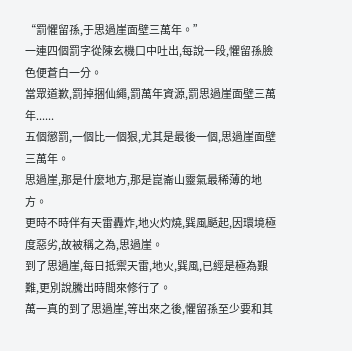“罰懼留孫,于思過崖面壁三萬年。”
一連四個罰字從陳玄機口中吐出,每說一段,懼留孫臉色便蒼白一分。
當眾道歉,罰掉捆仙繩,罰萬年資源,罰思過崖面壁三萬年......
五個懲罰,一個比一個狠,尤其是最後一個,思過崖面壁三萬年。
思過崖,那是什麼地方,那是崑崙山靈氣最稀薄的地方。
更時不時伴有天雷轟炸,地火灼燒,巽風颳起,因環境極度惡劣,故被稱之為,思過崖。
到了思過崖,每日抵禦天雷,地火,巽風,已經是極為艱難,更別說騰出時間來修行了。
萬一真的到了思過崖,等出來之後,懼留孫至少要和其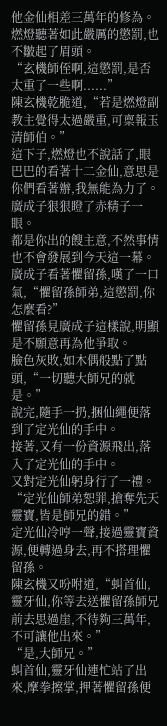他金仙相差三萬年的修為。
燃燈聽著如此嚴厲的懲罰,也不皺起了眉頭。
“玄機師侄啊,這懲罰,是否太重了一些啊......”
陳玄機乾脆道,“若是燃燈副教主覺得太過嚴重,可稟報玉清師伯。”
這下子,燃燈也不說話了,眼巴巴的看著十二金仙,意思是你們看著辦,我無能為力了。
廣成子狠狠瞪了赤精子一眼。
都是你出的餿主意,不然事情也不會發展到今天這一幕。
廣成子看著懼留孫,嘆了一口氣,“懼留孫師弟,這懲罰,你怎麼看?”
懼留孫見廣成子這樣說,明顯是不願意再為他爭取。
臉色灰敗,如木偶般點了點頭,“一切聽大師兄的就是。”
說完,隨手一扔,捆仙繩便落到了定光仙的手中。
接著,又有一份資源飛出,落入了定光仙的手中。
又對定光仙躬身行了一禮。
“定光仙師弟恕罪,搶奪先天靈寶,皆是師兄的錯。”
定光仙冷哼一聲,接過靈寶資源,便轉過身去,再不搭理懼留孫。
陳玄機又吩咐道,“虯首仙,靈牙仙,你等去送懼留孫師兄前去思過崖,不待夠三萬年,不可讓他出來。”
“是,大師兄。”
虯首仙,靈牙仙連忙站了出來,摩拳擦掌,押著懼留孫便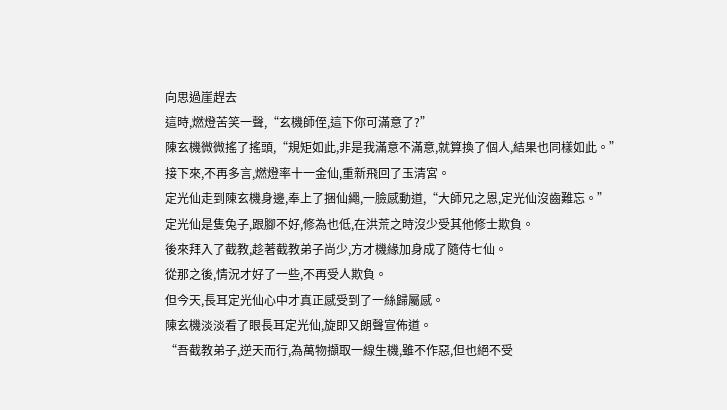向思過崖趕去
這時,燃燈苦笑一聲,“玄機師侄,這下你可滿意了?”
陳玄機微微搖了搖頭,“規矩如此,非是我滿意不滿意,就算換了個人,結果也同樣如此。”
接下來,不再多言,燃燈率十一金仙,重新飛回了玉清宮。
定光仙走到陳玄機身邊,奉上了捆仙繩,一臉感動道,“大師兄之恩,定光仙沒齒難忘。”
定光仙是隻兔子,跟腳不好,修為也低,在洪荒之時沒少受其他修士欺負。
後來拜入了截教,趁著截教弟子尚少,方才機緣加身成了隨侍七仙。
從那之後,情況才好了一些,不再受人欺負。
但今天,長耳定光仙心中才真正感受到了一絲歸屬感。
陳玄機淡淡看了眼長耳定光仙,旋即又朗聲宣佈道。
“吾截教弟子,逆天而行,為萬物擷取一線生機,雖不作惡,但也絕不受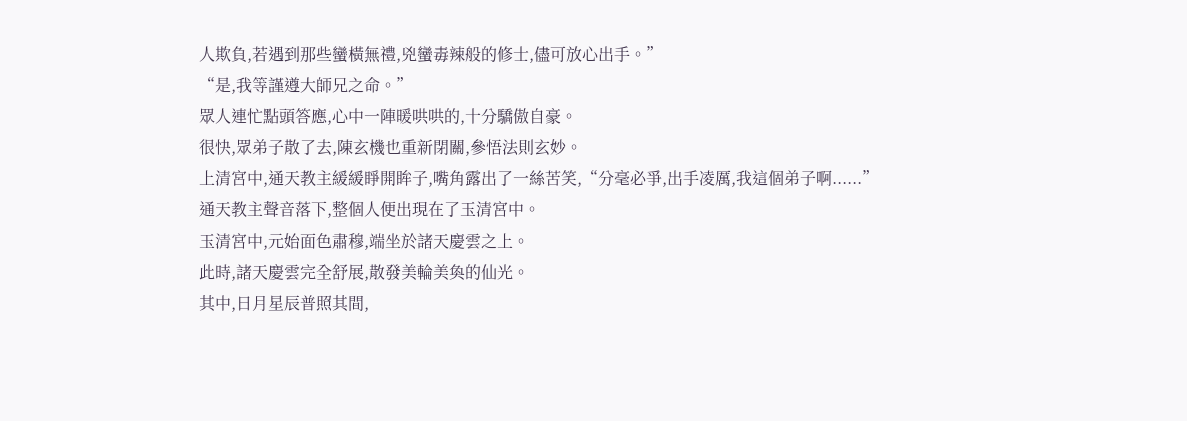人欺負,若遇到那些蠻橫無禮,兇蠻毒辣般的修士,儘可放心出手。”
“是,我等謹遵大師兄之命。”
眾人連忙點頭答應,心中一陣暖哄哄的,十分驕傲自豪。
很快,眾弟子散了去,陳玄機也重新閉關,參悟法則玄妙。
上清宮中,通天教主緩緩睜開眸子,嘴角露出了一絲苦笑,“分毫必爭,出手凌厲,我這個弟子啊......”
通天教主聲音落下,整個人便出現在了玉清宮中。
玉清宮中,元始面色肅穆,端坐於諸天慶雲之上。
此時,諸天慶雲完全舒展,散發美輪美奐的仙光。
其中,日月星辰普照其間,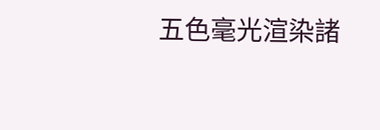五色毫光渲染諸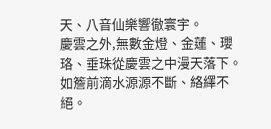天、八音仙樂響徹寰宇。
慶雲之外,無數金燈、金蓮、瓔珞、垂珠從慶雲之中漫天落下。
如簷前滴水源源不斷、絡繹不絕。